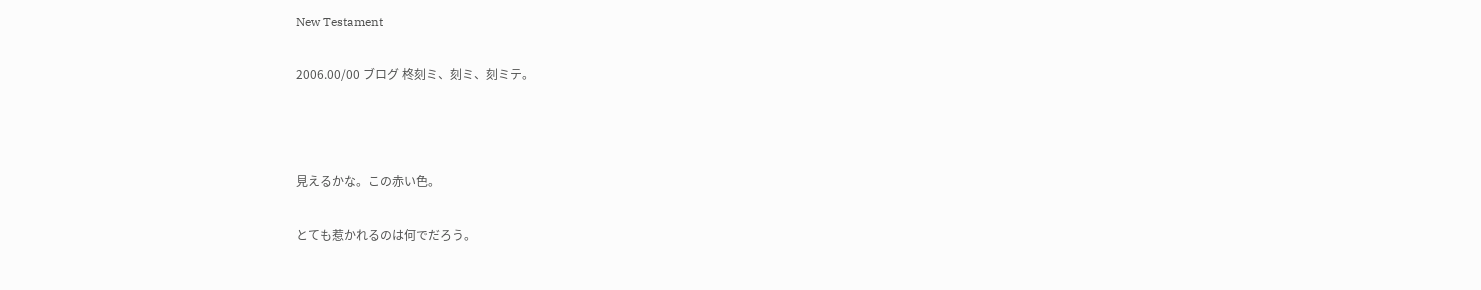New Testament

2006.00/00 ブログ 柊刻ミ、刻ミ、刻ミテ。



見えるかな。この赤い色。

とても惹かれるのは何でだろう。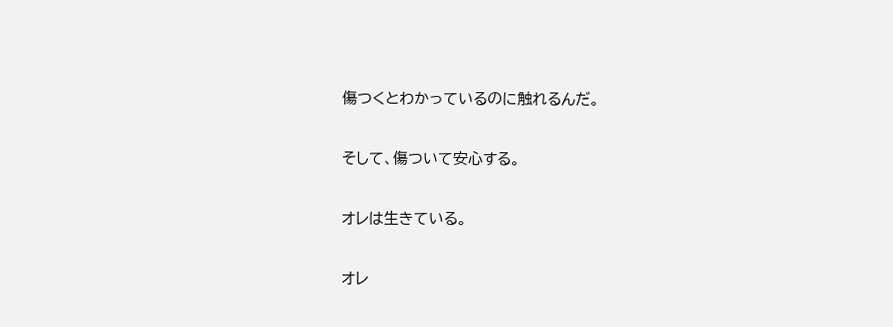傷つくとわかっているのに触れるんだ。

そして、傷ついて安心する。

オレは生きている。

オレ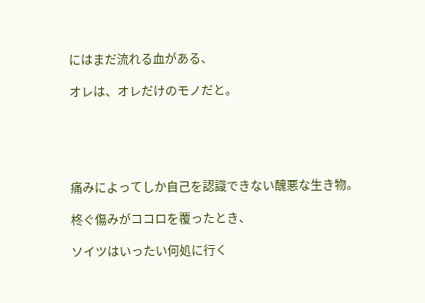にはまだ流れる血がある、

オレは、オレだけのモノだと。





痛みによってしか自己を認識できない醜悪な生き物。

柊ぐ傷みがココロを覆ったとき、

ソイツはいったい何処に行く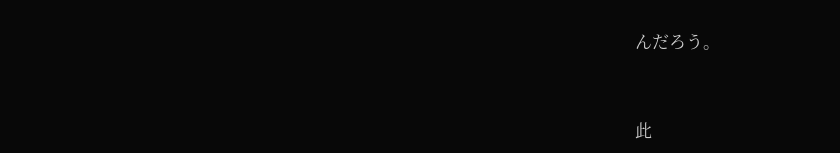んだろう。



此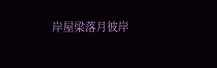岸屋梁落月彼岸